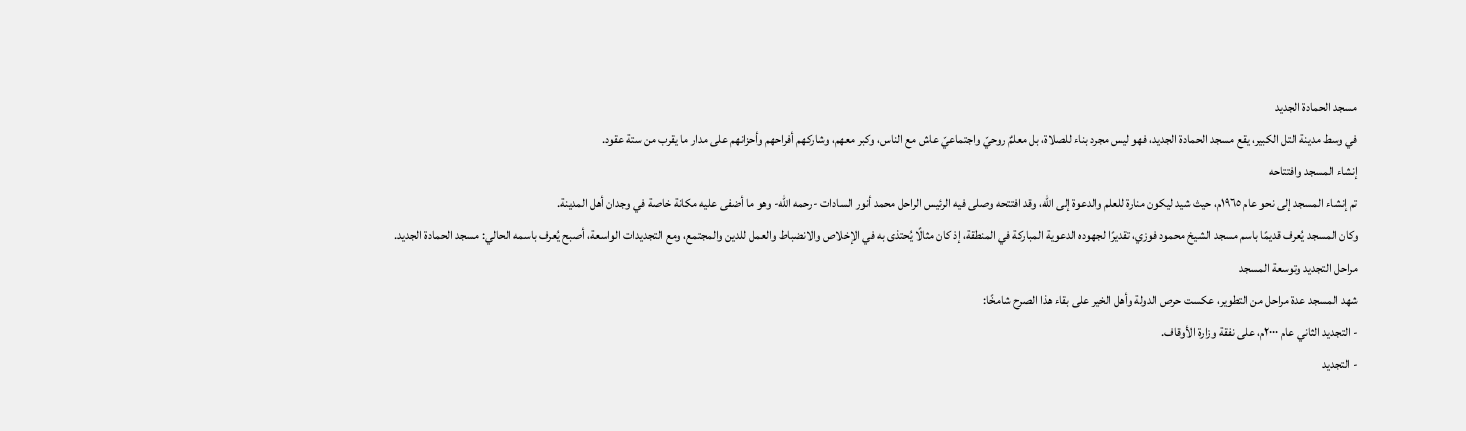مسجد الحمادة الجديد
في وسط مدينة التل الكبير، يقع مسجد الحمادة الجديد، فهو ليس مجرد بناء للصلاة، بل معلمٌ روحيّ واجتماعيّ عاش مع الناس، وكبر معهم، وشاركهم أفراحهم وأحزانهم على مدار ما يقرب من ستة عقود.
إنشاء المسجد وافتتاحه
تم إنشاء المسجد إلى نحو عام ١٩٦٥م، حيث شيد ليكون منارة للعلم والدعوة إلى الله، وقد افتتحه وصلى فيه الرئيس الراحل محمد أنور السادات -رحمه الله- وهو ما أضفى عليه مكانة خاصة في وجدان أهل المدينة.
وكان المسجد يُعرف قديمًا باسم مسجد الشيخ محمود فوزي، تقديرًا لجهوده الدعوية المباركة في المنطقة، إذ كان مثالًا يُحتذى به في الإخلاص والانضباط والعمل للدين والمجتمع، ومع التجديدات الواسعة، أصبح يُعرف باسمه الحالي: مسجد الحمادة الجديد.
مراحل التجديد وتوسعة المسجد
شهد المسجد عدة مراحل من التطوير، عكست حرص الدولة وأهل الخير على بقاء هذا الصرح شامخًا:
- التجديد الثاني عام ٢٠٠٠م، على نفقة وزارة الأوقاف.
- التجديد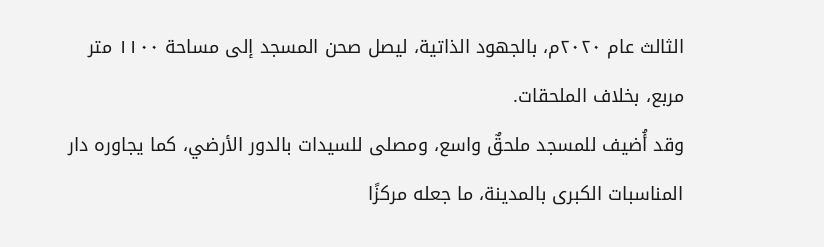الثالث عام ٢٠٢٠م، بالجهود الذاتية، ليصل صحن المسجد إلى مساحة ١١٠٠ متر مربع، بخلاف الملحقات.
وقد أُضيف للمسجد ملحقٌ واسع، ومصلى للسيدات بالدور الأرضي، كما يجاوره دار المناسبات الكبرى بالمدينة، ما جعله مركزًا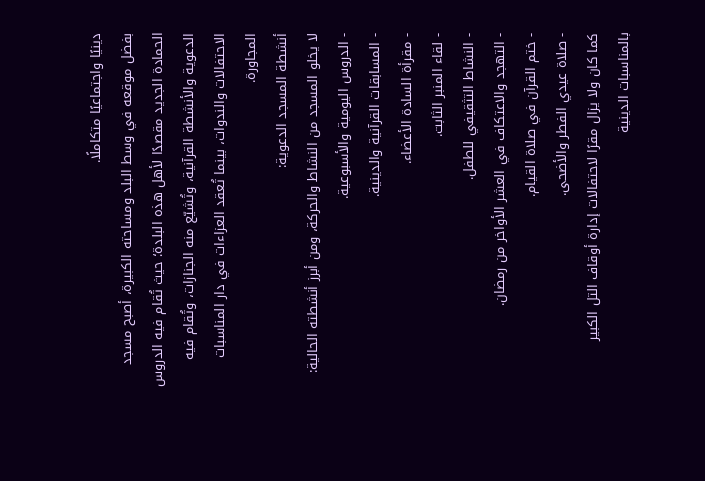دينيًا واجتماعيًا متكاملًا.
بفضل موقعه في وسط البلد ومساحته الكبيرة، أصبح مسجد الحمادة الجديد مقصدًا لأهل هذه البلدة؛ حيث تُقام فيه الدروس الدعوية والأنشطة القرآنية، وتُشيّع منه الجنازات، وتُقام فيه الاحتفالات والندوات، بينما تُعقد العزاءات في دار المناسبات المجاورة.
أنشطة المسجد الدعوية:
لا يخلو المسجد من النشاط والحركة، ومن أبرز أنشطته الحالية:
- الدروس اليومية والأسبوعية.
- المسابقات القرآنية والدينية.
- مقرأة السادة الأعضاء.
- لقاء المنبر الثابت.
- النشاط التثقيفي للطفل.
- التهجد والاعتكاف في العشر الأواخر من رمضان.
- ختم القرآن في صلاة القيام.
- صلاة عيدي الفطر والأضحى.
كما كان ولا يزال مقرًا لاحتفالات إدارة أوقاف التل الكبير بالمناسبات الدينية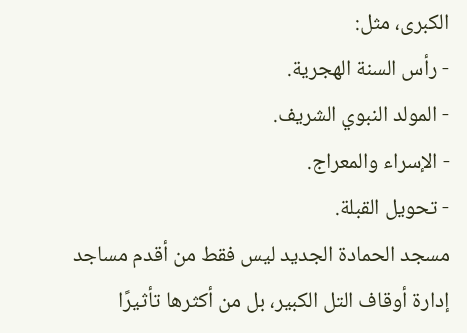الكبرى، مثل:
- رأس السنة الهجرية.
- المولد النبوي الشريف.
- الإسراء والمعراج.
- تحويل القبلة.
مسجد الحمادة الجديد ليس فقط من أقدم مساجد إدارة أوقاف التل الكبير، بل من أكثرها تأثيرًا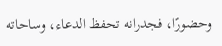وحضورًا، فجدرانه تحفظ الدعاء، وساحاته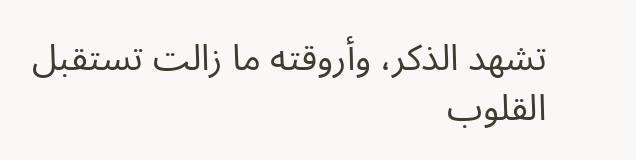تشهد الذكر، وأروقته ما زالت تستقبل القلوب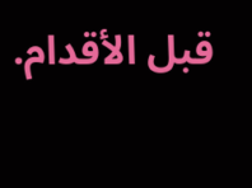قبل الأقدام.